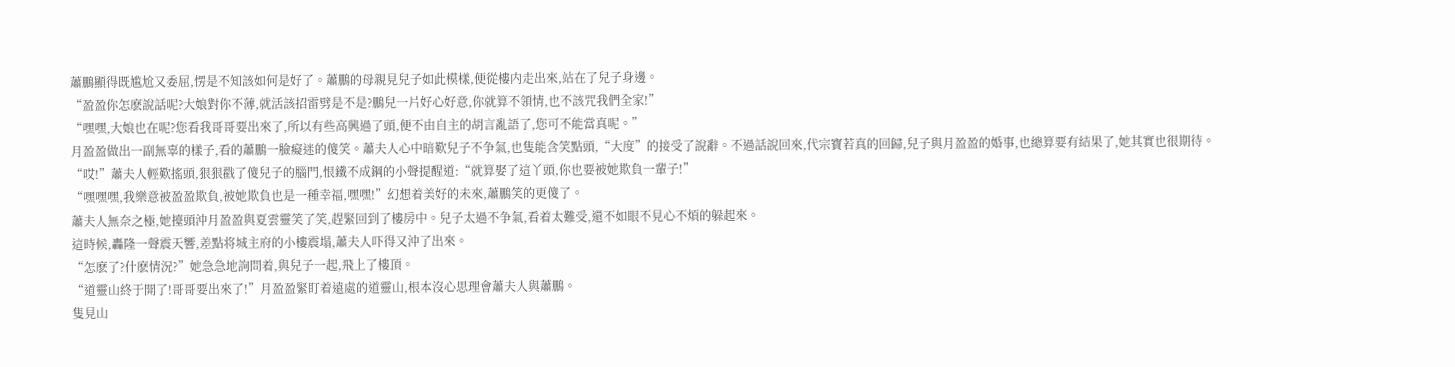蕭鵬顯得既尴尬又委屈,愣是不知該如何是好了。蕭鵬的母親見兒子如此模樣,便從樓内走出來,站在了兒子身邊。
“盈盈你怎麽說話呢?大娘對你不薄,就活該招雷劈是不是?鵬兒一片好心好意,你就算不領情,也不該咒我們全家!”
“嘿嘿,大娘也在呢?您看我哥哥要出來了,所以有些高興過了頭,便不由自主的胡言亂語了,您可不能當真呢。”
月盈盈做出一副無辜的樣子,看的蕭鵬一臉癡迷的傻笑。蕭夫人心中暗歎兒子不争氣,也隻能含笑點頭,“大度”的接受了說辭。不過話說回來,代宗寶若真的回歸,兒子與月盈盈的婚事,也總算要有結果了,她其實也很期待。
“哎!”蕭夫人輕歎搖頭,狠狠戳了傻兒子的腦門,恨鐵不成鋼的小聲提醒道:“就算娶了這丫頭,你也要被她欺負一輩子!”
“嘿嘿嘿,我樂意被盈盈欺負,被她欺負也是一種幸福,嘿嘿!”幻想着美好的未來,蕭鵬笑的更傻了。
蕭夫人無奈之極,她擡頭沖月盈盈與夏雲靈笑了笑,趕緊回到了樓房中。兒子太過不争氣,看着太難受,還不如眼不見心不煩的躲起來。
這時候,轟隆一聲震天響,差點将城主府的小樓震塌,蕭夫人吓得又沖了出來。
“怎麽了?什麽情況?”她急急地詢問着,與兒子一起,飛上了樓頂。
“道靈山終于開了!哥哥要出來了!”月盈盈緊盯着遠處的道靈山,根本沒心思理會蕭夫人與蕭鵬。
隻見山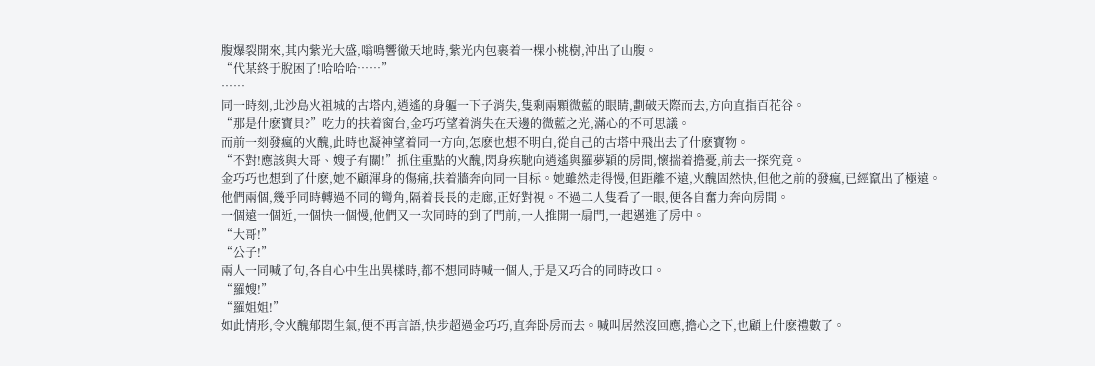腹爆裂開來,其内紫光大盛,嗡鳴響徹天地時,紫光内包裹着一棵小桃樹,沖出了山腹。
“代某終于脫困了!哈哈哈……”
……
同一時刻,北沙島火祖城的古塔内,逍遙的身軀一下子消失,隻剩兩顆微藍的眼睛,劃破天際而去,方向直指百花谷。
“那是什麽寶貝?”吃力的扶着窗台,金巧巧望着消失在天邊的微藍之光,滿心的不可思議。
而前一刻發瘋的火醜,此時也凝神望着同一方向,怎麽也想不明白,從自己的古塔中飛出去了什麽寶物。
“不對!應該與大哥、嫂子有關!”抓住重點的火醜,閃身疾馳向逍遙與羅夢穎的房間,懷揣着擔憂,前去一探究竟。
金巧巧也想到了什麽,她不顧渾身的傷痛,扶着牆奔向同一目标。她雖然走得慢,但距離不遠,火醜固然快,但他之前的發瘋,已經竄出了極遠。
他們兩個,幾乎同時轉過不同的彎角,隔着長長的走廊,正好對視。不過二人隻看了一眼,便各自奮力奔向房間。
一個遠一個近,一個快一個慢,他們又一次同時的到了門前,一人推開一扇門,一起邁進了房中。
“大哥!”
“公子!”
兩人一同喊了句,各自心中生出異樣時,都不想同時喊一個人,于是又巧合的同時改口。
“羅嫂!”
“羅姐姐!”
如此情形,令火醜郁悶生氣,便不再言語,快步超過金巧巧,直奔卧房而去。喊叫居然沒回應,擔心之下,也顧上什麽禮數了。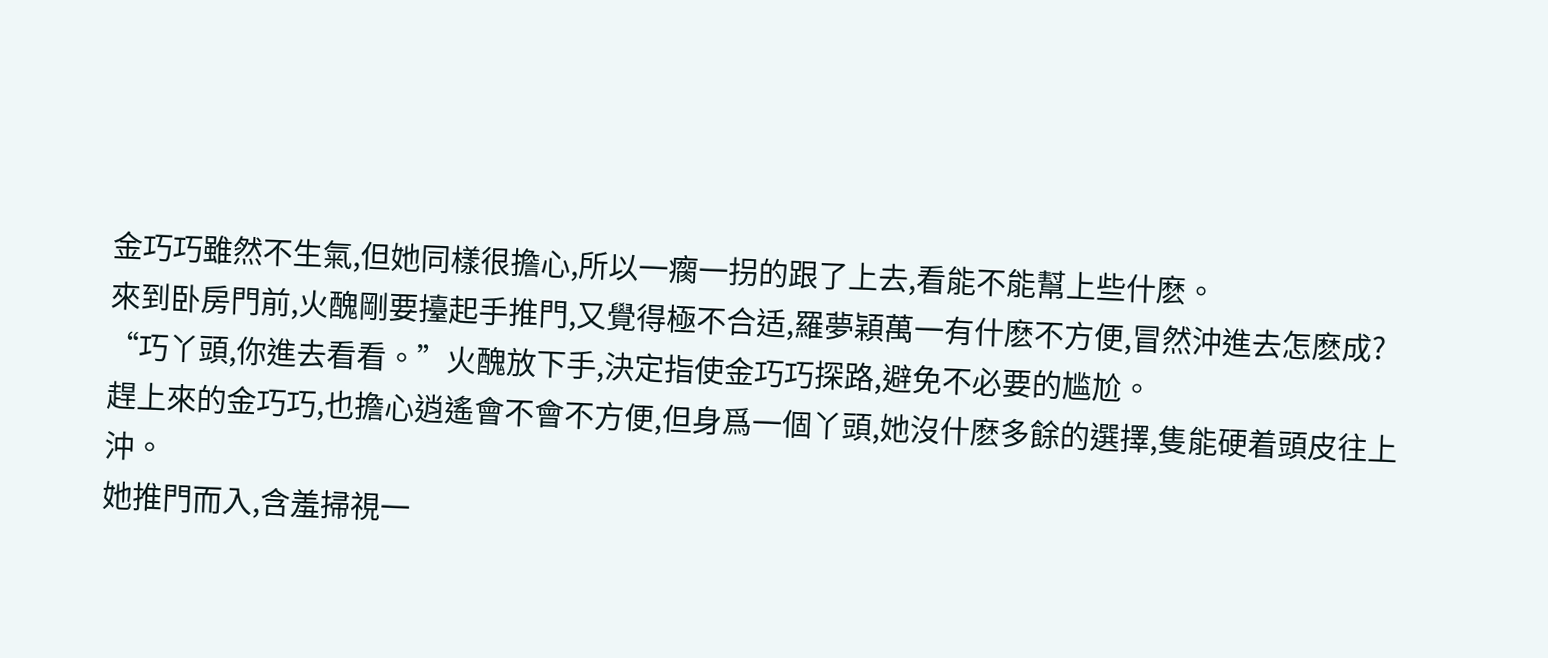金巧巧雖然不生氣,但她同樣很擔心,所以一瘸一拐的跟了上去,看能不能幫上些什麽。
來到卧房門前,火醜剛要擡起手推門,又覺得極不合适,羅夢穎萬一有什麽不方便,冒然沖進去怎麽成?
“巧丫頭,你進去看看。”火醜放下手,決定指使金巧巧探路,避免不必要的尴尬。
趕上來的金巧巧,也擔心逍遙會不會不方便,但身爲一個丫頭,她沒什麽多餘的選擇,隻能硬着頭皮往上沖。
她推門而入,含羞掃視一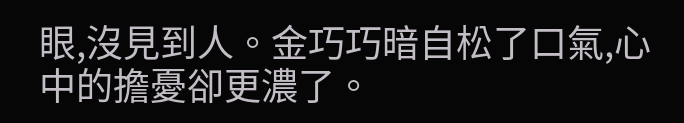眼,沒見到人。金巧巧暗自松了口氣,心中的擔憂卻更濃了。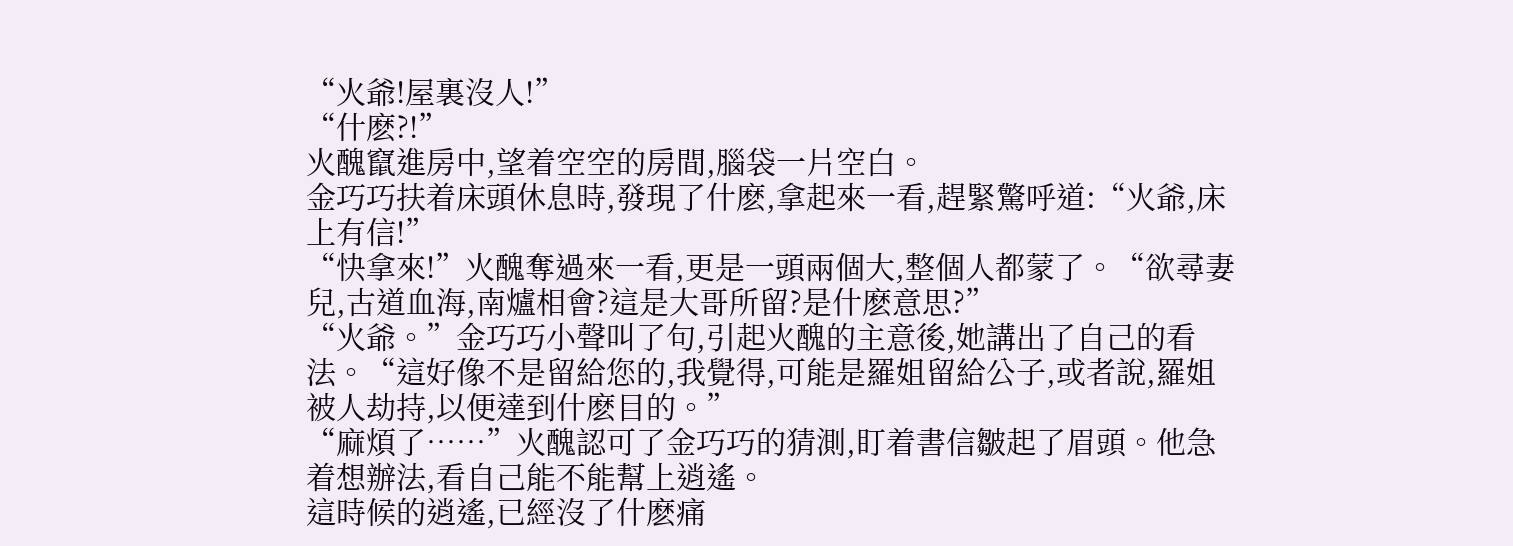“火爺!屋裏沒人!”
“什麽?!”
火醜竄進房中,望着空空的房間,腦袋一片空白。
金巧巧扶着床頭休息時,發現了什麽,拿起來一看,趕緊驚呼道:“火爺,床上有信!”
“快拿來!”火醜奪過來一看,更是一頭兩個大,整個人都蒙了。“欲尋妻兒,古道血海,南爐相會?這是大哥所留?是什麽意思?”
“火爺。”金巧巧小聲叫了句,引起火醜的主意後,她講出了自己的看法。“這好像不是留給您的,我覺得,可能是羅姐留給公子,或者說,羅姐被人劫持,以便達到什麽目的。”
“麻煩了……”火醜認可了金巧巧的猜測,盯着書信皺起了眉頭。他急着想辦法,看自己能不能幫上逍遙。
這時候的逍遙,已經沒了什麽痛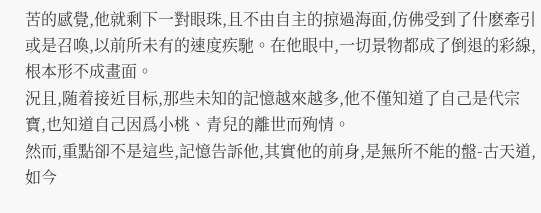苦的感覺,他就剩下一對眼珠,且不由自主的掠過海面,仿佛受到了什麽牽引或是召喚,以前所未有的速度疾馳。在他眼中,一切景物都成了倒退的彩線,根本形不成畫面。
況且,随着接近目标,那些未知的記憶越來越多,他不僅知道了自己是代宗寶,也知道自己因爲小桃、青兒的離世而殉情。
然而,重點卻不是這些,記憶告訴他,其實他的前身,是無所不能的盤-古天道,如今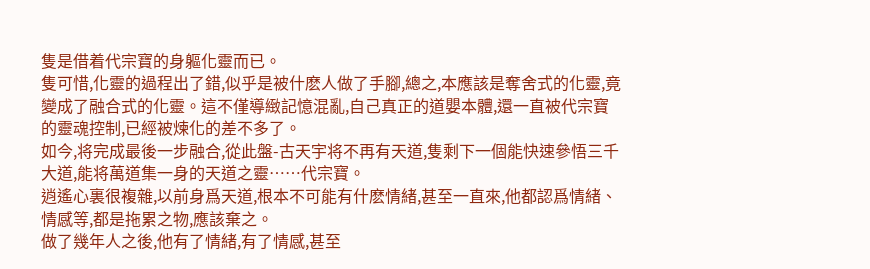隻是借着代宗寶的身軀化靈而已。
隻可惜,化靈的過程出了錯,似乎是被什麽人做了手腳,總之,本應該是奪舍式的化靈,竟變成了融合式的化靈。這不僅導緻記憶混亂,自己真正的道嬰本體,還一直被代宗寶的靈魂控制,已經被煉化的差不多了。
如今,将完成最後一步融合,從此盤-古天宇将不再有天道,隻剩下一個能快速參悟三千大道,能将萬道集一身的天道之靈……代宗寶。
逍遙心裏很複雜,以前身爲天道,根本不可能有什麽情緒,甚至一直來,他都認爲情緒、情感等,都是拖累之物,應該棄之。
做了幾年人之後,他有了情緒,有了情感,甚至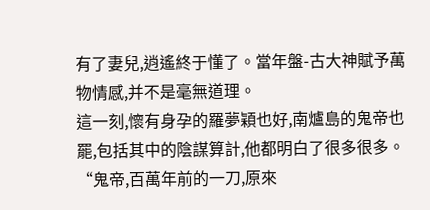有了妻兒,逍遙終于懂了。當年盤-古大神賦予萬物情感,并不是毫無道理。
這一刻,懷有身孕的羅夢穎也好,南爐島的鬼帝也罷,包括其中的陰謀算計,他都明白了很多很多。
“鬼帝,百萬年前的一刀,原來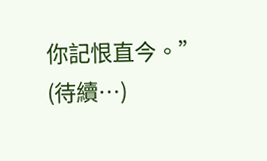你記恨直今。”
(待續…)